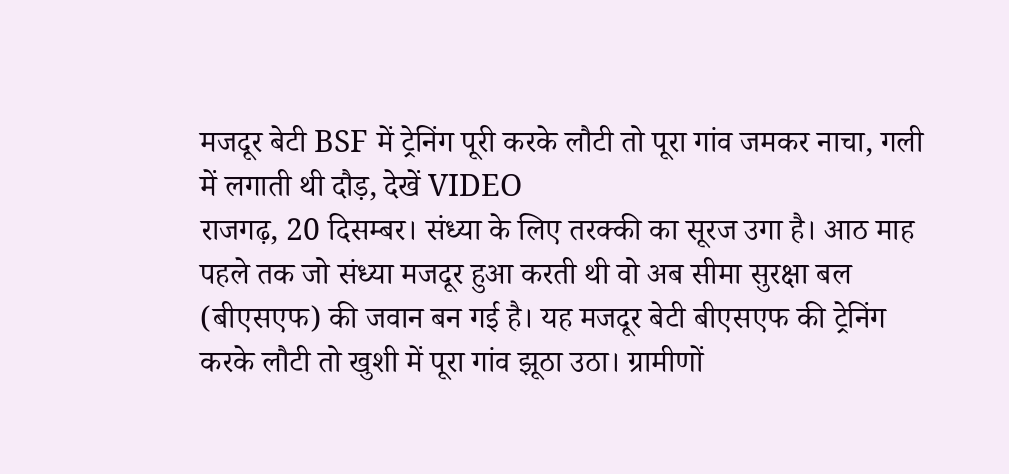मजदूर बेटी BSF में ट्रेनिंग पूरी करके लौटी तो पूरा गांव जमकर नाचा, गली में लगाती थी दौड़, देखें VIDEO
राजगढ़, 20 दिसम्बर। संध्या के लिए तरक्की का सूरज उगा है। आठ माह पहले तक जो संध्या मजदूर हुआ करती थी वो अब सीमा सुरक्षा बल (बीएसएफ) की जवान बन गई है। यह मजदूर बेटी बीएसएफ की ट्रेनिंग करके लौटी तो खुशी में पूरा गांव झूठा उठा। ग्रामीणों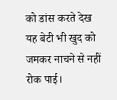को डांस करते देख यह बेटी भी खुद को जमकर नाचने से नहीं रोक पाई।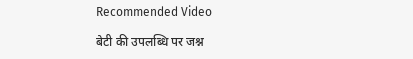Recommended Video

बेटी की उपलब्धि पर जश्न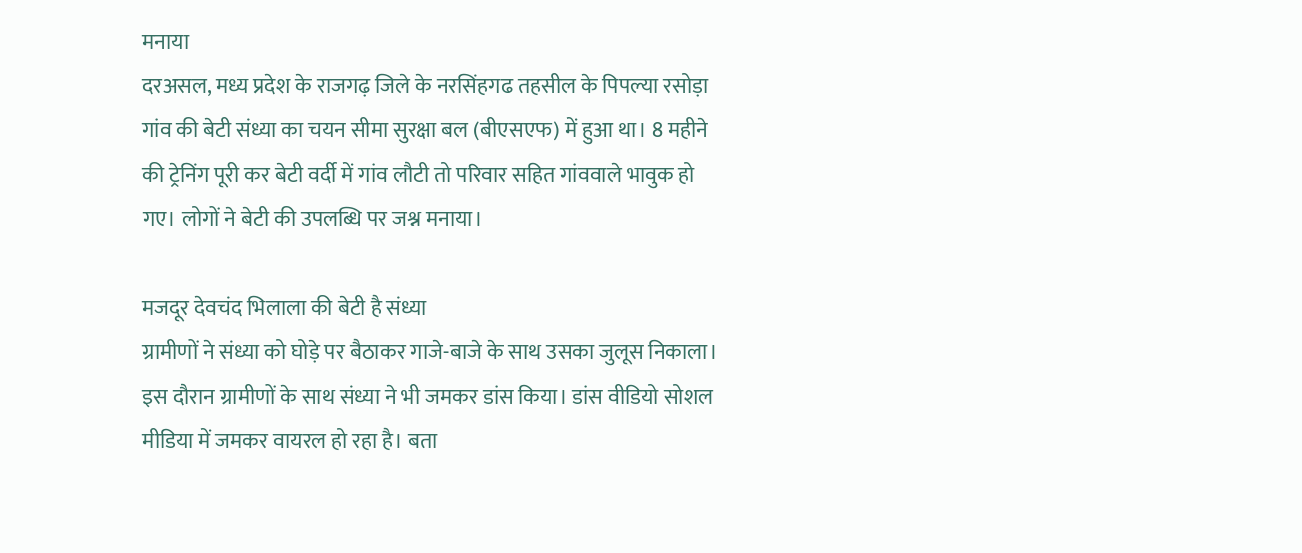मनाया
दरअसल, मध्य प्रदेश के राजगढ़ जिले के नरसिंहगढ तहसील के पिपल्या रसोड़ा गांव की बेटी संध्या का चयन सीमा सुरक्षा बल (बीएसएफ) में हुआ था। 8 महीने की ट्रेनिंग पूरी कर बेटी वर्दी में गांव लौटी तो परिवार सहित गांववाले भावुक हो गए। लोगों ने बेटी की उपलब्धि पर जश्न मनाया।

मजदूर देवचंद भिलाला की बेटी है संध्या
ग्रामीणों ने संध्या को घोड़े पर बैठाकर गाजे-बाजे के साथ उसका जुलूस निकाला। इस दौरान ग्रामीणों के साथ संध्या ने भी जमकर डांस किया। डांस वीडियो सोशल मीडिया में जमकर वायरल हो रहा है। बता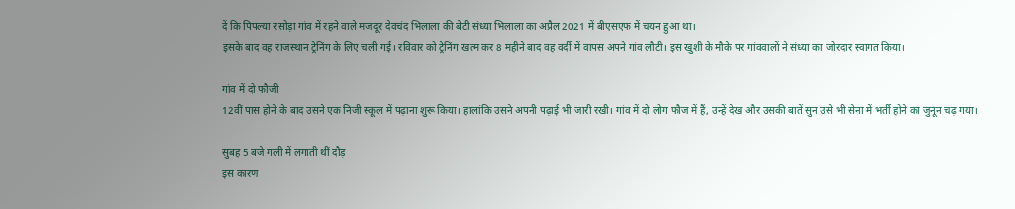दें कि पिपल्या रसोड़ा गांव में रहने वाले मजदूर देवचंद भिलाला की बेटी संध्या भिलाला का अप्रैल 2021 में बीएसएफ में चयन हुआ था।
इसके बाद वह राजस्थान ट्रेनिंग के लिए चली गई। रविवार को ट्रेनिंग खत्म कर 8 महीने बाद वह वर्दी में वापस अपने गांव लौटी। इस खुशी के मौके पर गांववालों ने संध्या का जोरदार स्वागत किया।

गांव में दो फौजी
12वीं पास होने के बाद उसने एक निजी स्कूल में पढ़ाना शुरू किया। हालांकि उसने अपनी पढ़ाई भी जारी रखी। गांव में दो लोग फौज में हैं, उन्हें देख और उसकी बातें सुन उसे भी सेना में भर्ती होने का जुनून चढ़ गया।

सुबह 5 बजे गली में लगाती थीं दौड़
इस कारण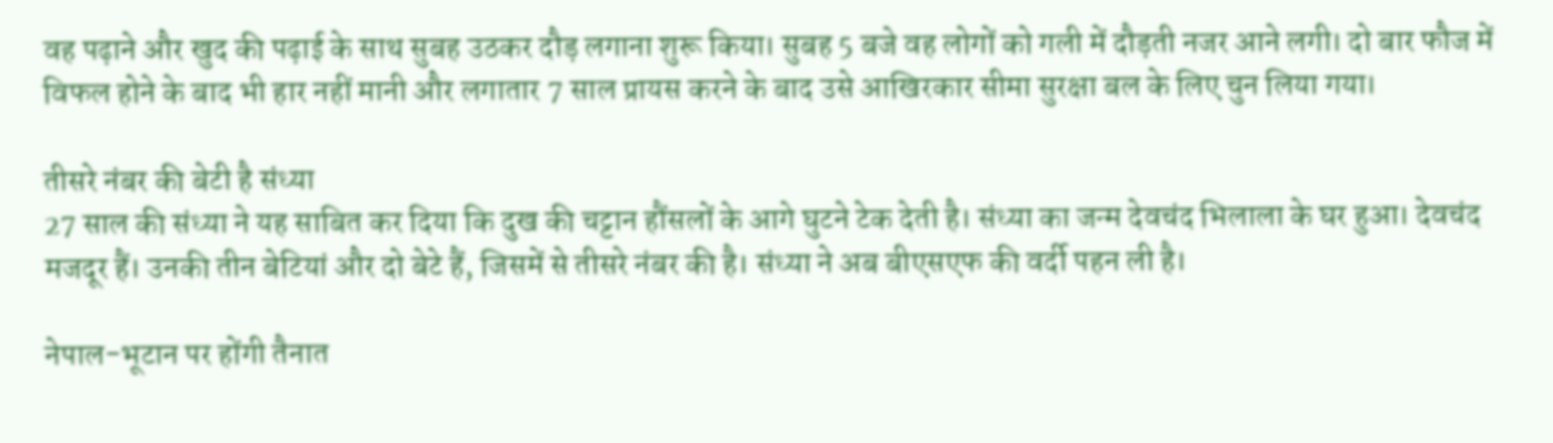वह पढ़ाने और खुद की पढ़ाई के साथ सुबह उठकर दौड़ लगाना शुरू किया। सुबह 5 बजे वह लोगों को गली में दौड़ती नजर आने लगी। दो बार फौज में विफल होने के बाद भी हार नहीं मानी और लगातार 7 साल प्रायस करने के बाद उसे आखिरकार सीमा सुरक्षा बल के लिए चुन लिया गया।

तीसरे नंबर की बेटी है संध्या
27 साल की संध्या ने यह साबित कर दिया कि दुख की चट्टान हौंसलों के आगे घुटने टेक देती है। संध्या का जन्म देवचंद भिलाला के घर हुआ। देवचंद मजदूर हैं। उनकी तीन बेटियां और दो बेटे हैं, जिसमें से तीसरे नंबर की है। संध्या ने अब बीएसएफ की वर्दी पहन ली है।

नेपाल-भूटान पर होंगी तैनात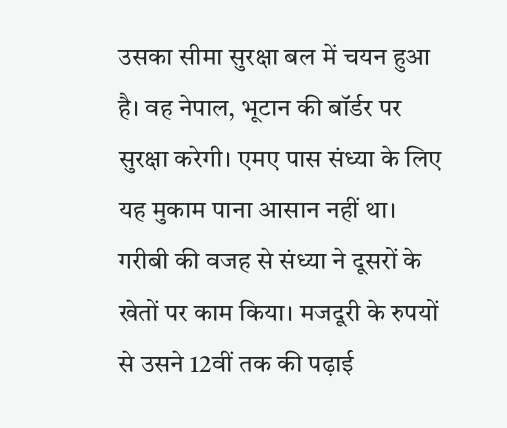उसका सीमा सुरक्षा बल में चयन हुआ है। वह नेपाल, भूटान की बॉर्डर पर सुरक्षा करेगी। एमए पास संध्या के लिए यह मुकाम पाना आसान नहीं था। गरीबी की वजह से संध्या ने दूसरों के खेतों पर काम किया। मजदूरी के रुपयों से उसने 12वीं तक की पढ़ाई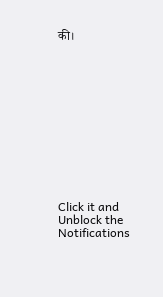की।












Click it and Unblock the Notifications